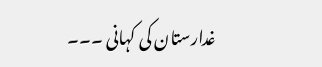غدارستان کی کہانی ۔۔۔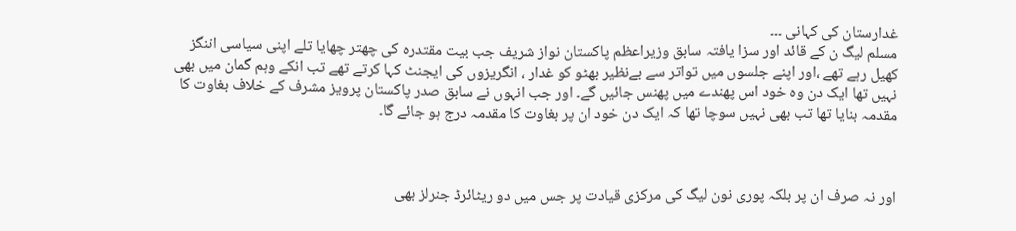غدارستان کی کہانی ۔۔۔
مسلم لیگ ن کے قائد اور سزا یافتہ سابق وزیراعظم پاکستان نواز شریف جب بیت مقتدرہ کی چھتر چھایا تلے اپنی سیاسی اننگز کھیل رہے تھے ،اور اپنے جلسوں میں تواتر سے بےنظیر بھٹو کو غدار ، انگریزوں کی ایجنٹ کہا کرتے تھے تب انکے وہم گمان میں بھی نہیں تھا ایک دن وہ خود اس پھندے میں پھنس جائیں گے۔ اور جب انہوں نے سابق صدر پاکستان پرویز مشرف کے خلاف بغاوت کا مقدمہ بنایا تھا تب بھی نہیں سوچا تھا کہ ایک دن خود ان پر بغاوت کا مقدمہ درج ہو جائے گا۔



اور نہ صرف ان پر بلکہ پوری نون لیگ کی مرکزی قیادت پر جس میں دو ریٹائرڈ جنرلز بھی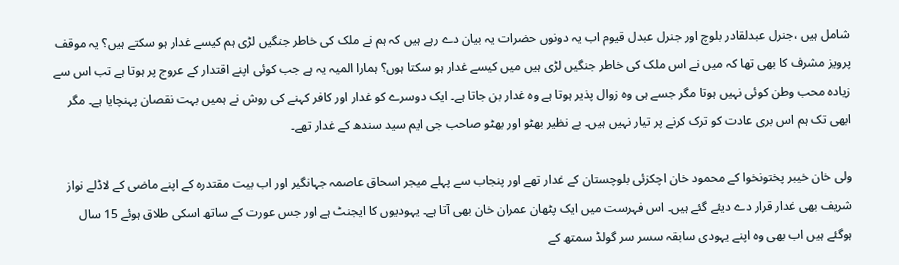شامل ہیں ،جنرل عبدلقادر بلوچ اور جنرل عبدل قیوم اب یہ دونوں حضرات یہ بیان دے رہے ہیں کہ ہم نے ملک کی خاطر جنگیں لڑی ہم کیسے غدار ہو سکتے ہیں؟ یہ موقف پرویز مشرف کا بھی تھا کہ میں نے اس ملک کی خاطر جنگیں لڑی ہیں میں کیسے غدار ہو سکتا ہوں؟ ہمارا المیہ یہ ہے جب کوئی اپنے اقتدار کے عروج پر ہوتا ہے تب اس سے زیادہ محب وطن کوئی نہیں ہوتا مگر جسے ہی وہ زوال پذیر ہوتا ہے وہ غدار بن جاتا ہے۔ ایک دوسرے کو غدار اور کافر کہنے کی روش نے ہمیں بہت نقصان پہنچایا ہے۔ مگر ابھی تک ہم اس بری عادت کو ترک کرنے پر تیار نہیں ہیں۔ بے نظیر بھٹو اور بھٹو صاحب جی ایم سید سندھ کے غدار تھے۔

ولی خان خیبر پختونخوا کے محمود خان اچکزئی بلوچستان کے غدار تھے اور پنجاب سے پہلے میجر اسحاق عاصمہ جہانگیر اور اب بیت مقتدرہ کے اپنے ماضی کے لاڈلے نواز شریف بھی غدار قرار دے دیئے گئے ہیں۔ اس فہرست میں ایک پٹھان عمران خان بھی آتا ہے۔ یہودیوں کا ایجنٹ ہے اور جس عورت کے ساتھ اسکی طلاق ہوئے 15 سال ہوگئے ہیں اب بھی وہ اپنے یہودی سابقہ سسر سر گولڈ سمتھ کے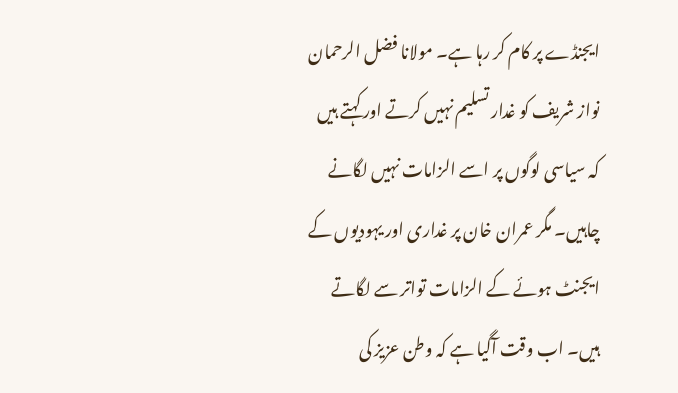ایجنڈے پر کام کر رہا ہے۔ مولانا فضل الرحمان نواز شریف کو غدار تسلیم نہیں کرتے اور کہتے ہیں کہ سیاسی لوگوں پر اسے الزامات نہیں لگانے چاہیں۔ مگر عمران خان پر غداری اور یہودیوں کے ایجنٹ ہوئے کے الزامات تواتر سے لگاتے ہیں۔ اب وقت آگیا ہے کہ وطن عزیز کی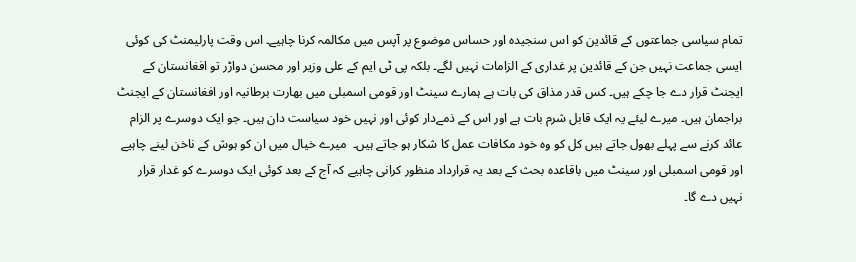تمام سیاسی جماعتوں کے قائدین کو اس سنجیدہ اور حساس موضوع پر آپس میں مکالمہ کرنا چاہیے۔ اس وقت پارلیمنٹ کی کوئی  ایسی جماعت نہیں جن کے قائدین پر غداری کے الزامات نہیں لگے۔ بلکہ پی ٹی ایم کے علی وزیر اور محسن دواڑر تو افغانستان کے ایجنٹ قرار دے جا چکے ہیں۔ کس قدر مذاق کی بات ہے ہمارے سینٹ اور قومی اسمبلی میں بھارت برطانیہ اور افغانستان کے ایجنٹ براجمان ہیں۔ میرے لیئے یہ ایک قابل شرم بات ہے اور اس کے ذمےدار کوئی اور نہیں خود سیاست دان ہیں۔ جو ایک دوسرے پر الزام عائد کرنے سے پہلے بھول جاتے ہیں کل کو وہ خود مکافات عمل کا شکار ہو جاتے ہیں۔  میرے خیال میں ان کو ہوش کے ناخن لینے چاہیے اور قومی اسمبلی اور سینٹ میں باقاعدہ بحث کے بعد یہ قرارداد منظور کرانی چاہیے کہ آج کے بعد کوئی ایک دوسرے کو غدار قرار نہیں دے گا۔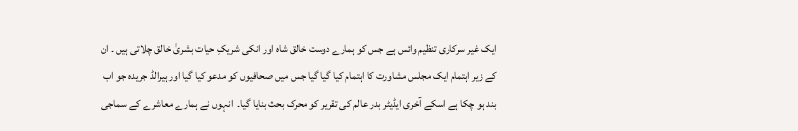ایک غیر سرکاری تنظیم وائس ہے جس کو ہمارے دوست خالق شاہ اور انکی شریکِ حیات بشریٰ خالق چلاتی ہیں ۔ ان کے زیر اہتمام ایک مجلس مشاورت کا اہتمام کیا گیا گیا جس میں صحافیوں کو مدعو کیا گیا اور ہیرالڈ جریدہ جو اب بند ہو چکا ہے اسکے آخری ایڈیٹر بدر عالم کی تقریر کو محرک بحث بنایا گیا۔  انہوں نے ہمارے معاشرے کے سماجی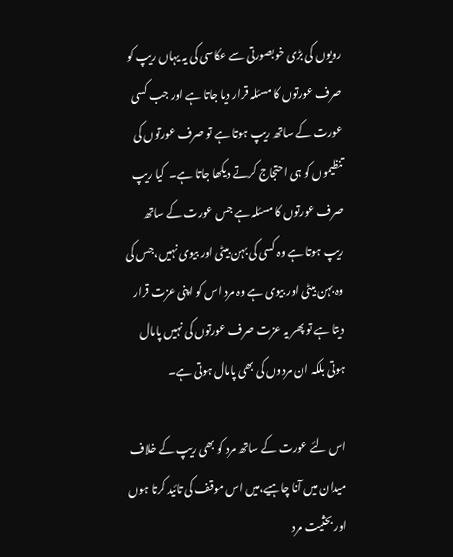رویوں کی بڑی خوبصورتی سے عکاسی کی یہ یہاں ریپ کو صرف عورتوں کا مسئلہ قرار دیا جاتا ہے اور جب کسی عورت کے ساتھ ریپ ہوتا ہے تو صرف عورتوں کی تنظیموں کو ہی احتجاج کرتے دیکھا جاتا ہے۔  کیا ریپ صرف عورتوں کا مسئلہ ہے جس عورت کے ساتھ ریپ ہوتا ہے وہ کسی کی بہن بیٹی اور بیوی نہیں،جس کی وہ بہن بیٹی اور بیوی ہے وہ مرد اس کو اپنی عزت قرار دیتا ہے تو پھر یہ عزت صرف عورتوں کی نہیں پامال ہوتی بلکہ ان مردوں کی بھی پامال ہوتی ہے۔

اس لئے عورت کے ساتھ مرد کو بھی ریپ کے خلاف میدان میں آنا چاہیے،میں اس موقف کی تائید کرتا ہوں اور بحثیت مرد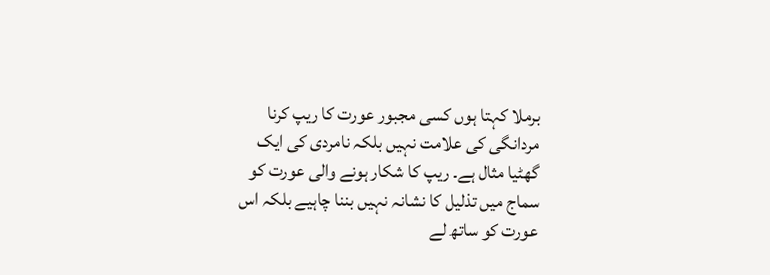برملا کہتا ہوں کسی مجبور عورت کا ریپ کرنا مردانگی کی علامت نہیں بلکہ نامردی کی ایک گھٹیا مثال ہے۔ ریپ کا شکار ہونے والی عورت کو سماج میں تذلیل کا نشانہ نہیں بننا چاہیے بلکہ اس عورت کو ساتھ لے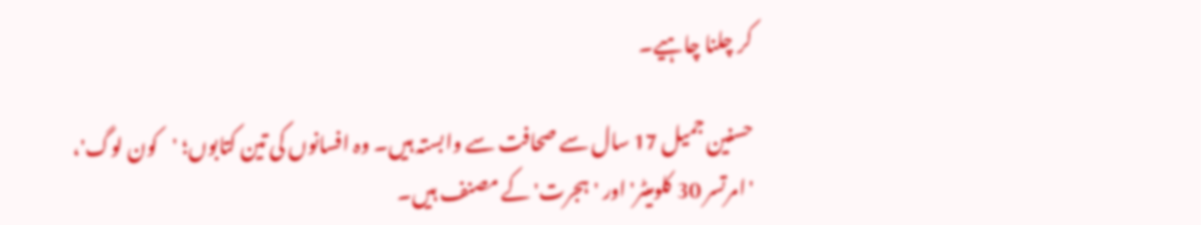کر چلنا چاہیے۔

حسنین جمیل 17 سال سے صحافت سے وابستہ ہیں۔ وہ افسانوں کی تین کتابوں؛ 'کون لوگ'، 'امرتسر 30 کلومیٹر' اور 'ہجرت' کے مصنف ہیں۔